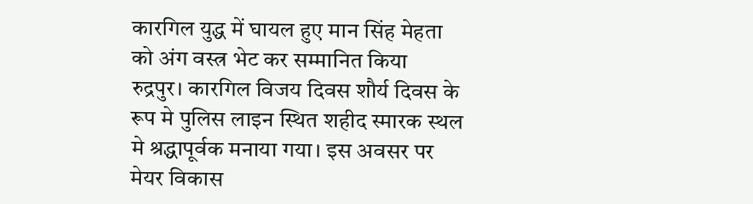कारगिल युद्ध में घायल हुए मान सिंह मेहता को अंग वस्त्र भेट कर सम्मानित किया
रुद्रपुर। कारगिल विजय दिवस शौर्य दिवस के रूप मे पुलिस लाइन स्थित शहीद स्मारक स्थल मे श्रद्धापूर्वक मनाया गया। इस अवसर पर मेयर विकास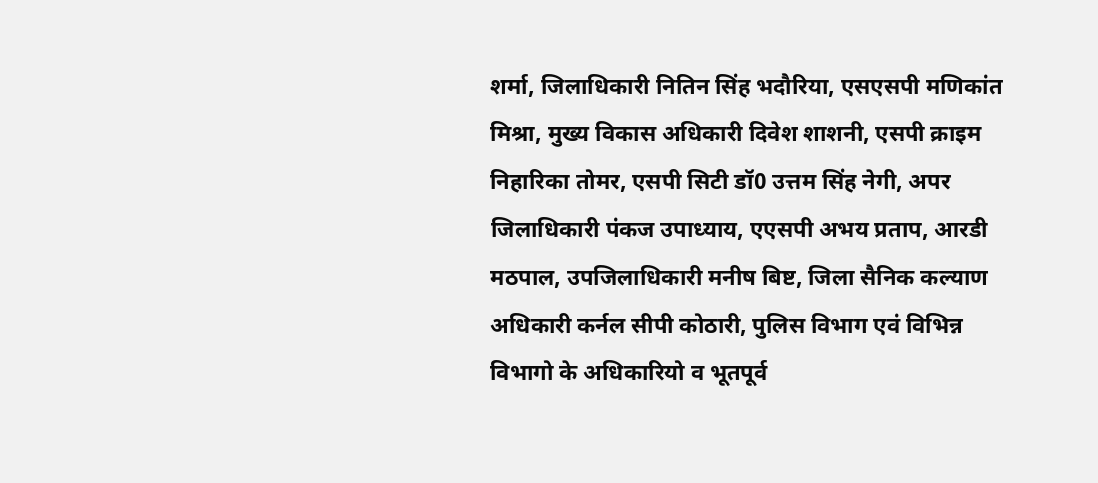शर्मा, जिलाधिकारी नितिन सिंह भदौरिया, एसएसपी मणिकांत मिश्रा, मुख्य विकास अधिकारी दिवेश शाशनी, एसपी क्राइम निहारिका तोमर, एसपी सिटी डॉ0 उत्तम सिंह नेगी, अपर जिलाधिकारी पंकज उपाध्याय, एएसपी अभय प्रताप, आरडी मठपाल, उपजिलाधिकारी मनीष बिष्ट, जिला सैनिक कल्याण अधिकारी कर्नल सीपी कोठारी, पुलिस विभाग एवं विभिन्न विभागो के अधिकारियो व भूतपूर्व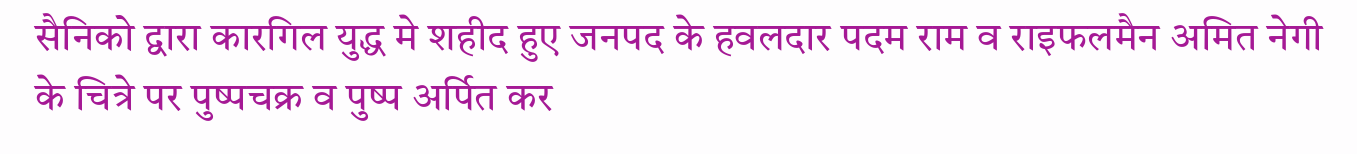सैनिको द्वारा कारगिल युद्ध मे शहीद हुए जनपद के हवलदार पदम राम व राइफलमैन अमित नेगी के चित्रे पर पुष्पचक्र व पुष्प अर्पित कर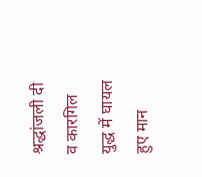श्रद्धांजली दी व कारगिल युद्ध में घायल हुए मान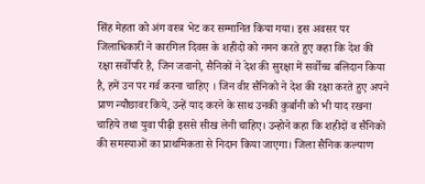सिंह मेहता को अंग वस्त्र भेट कर सम्मानित किया गया। इस अवसर पर जिलाधिकारी ने कारगिल दिवस के शहीदो को नमन करते हुए कहा कि देश की रक्षा सर्वोपरि है, जिन जवानो, सैनिकों ने देश की सुरक्षा में सर्वोच्च बलिदान किया है, हमें उन पर गर्व करना चाहिए । जिन वीर सैनिको ने देश की रक्षा करते हुए अपने प्राण न्यौछावर किये, उन्हें याद करने के साथ उनकी कुर्बानी को भी याद रखना चाहिये तथा युवा पीढ़ी इससे सीख लेनी चाहिए। उन्होने कहा कि शहीदों व सैनिकों की समस्याओं का प्राथमिकता से निदान किया जाएगा। जिला सैनिक कल्याण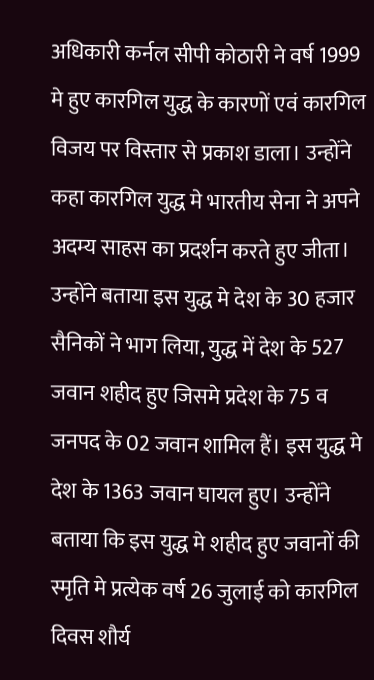अधिकारी कर्नल सीपी कोठारी ने वर्ष 1999 मे हुए कारगिल युद्ध के कारणों एवं कारगिल विजय पर विस्तार से प्रकाश डाला। उन्होंने कहा कारगिल युद्ध मे भारतीय सेना ने अपने अदम्य साहस का प्रदर्शन करते हुए जीता। उन्होंने बताया इस युद्ध मे देश के 30 हजार सैनिकों ने भाग लिया, युद्ध में देश के 527 जवान शहीद हुए जिसमे प्रदेश के 75 व जनपद के 02 जवान शामिल हैं। इस युद्ध मे देश के 1363 जवान घायल हुए। उन्होंने बताया कि इस युद्ध मे शहीद हुए जवानों की स्मृति मे प्रत्येक वर्ष 26 जुलाई को कारगिल दिवस शौर्य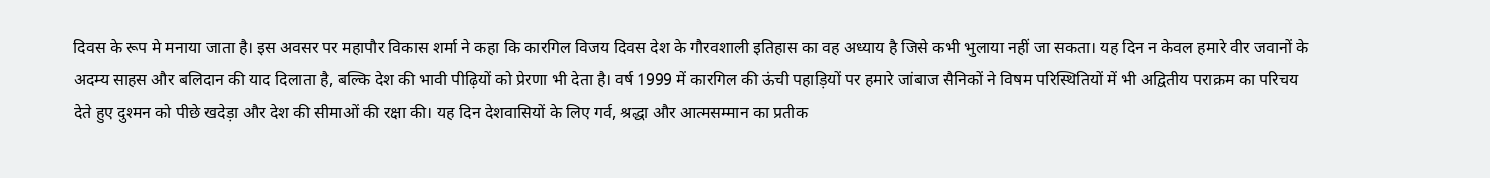दिवस के रूप मे मनाया जाता है। इस अवसर पर महापौर विकास शर्मा ने कहा कि कारगिल विजय दिवस देश के गौरवशाली इतिहास का वह अध्याय है जिसे कभी भुलाया नहीं जा सकता। यह दिन न केवल हमारे वीर जवानों के अदम्य साहस और बलिदान की याद दिलाता है, बल्कि देश की भावी पीढ़ियों को प्रेरणा भी देता है। वर्ष 1999 में कारगिल की ऊंची पहाड़ियों पर हमारे जांबाज सैनिकों ने विषम परिस्थितियों में भी अद्वितीय पराक्रम का परिचय देते हुए दुश्मन को पीछे खदेड़ा और देश की सीमाओं की रक्षा की। यह दिन देशवासियों के लिए गर्व, श्रद्धा और आत्मसम्मान का प्रतीक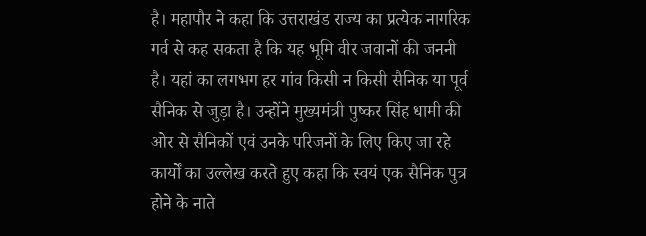है। महापौर ने कहा कि उत्तराखंड राज्य का प्रत्येक नागरिक गर्व से कह सकता है कि यह भूमि वीर जवानों की जननी है। यहां का लगभग हर गांव किसी न किसी सैनिक या पूर्व सैनिक से जुड़ा है। उन्होंने मुख्यमंत्री पुष्कर सिंह धामी की ओर से सैनिकों एवं उनके परिजनों के लिए किए जा रहे कार्यों का उल्लेख करते हुए कहा कि स्वयं एक सैनिक पुत्र होने के नाते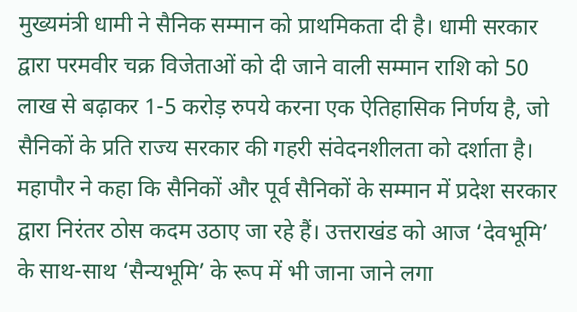मुख्यमंत्री धामी ने सैनिक सम्मान को प्राथमिकता दी है। धामी सरकार द्वारा परमवीर चक्र विजेताओं को दी जाने वाली सम्मान राशि को 50 लाख से बढ़ाकर 1-5 करोड़ रुपये करना एक ऐतिहासिक निर्णय है, जो सैनिकों के प्रति राज्य सरकार की गहरी संवेदनशीलता को दर्शाता है। महापौर ने कहा कि सैनिकों और पूर्व सैनिकों के सम्मान में प्रदेश सरकार द्वारा निरंतर ठोस कदम उठाए जा रहे हैं। उत्तराखंड को आज ‘देवभूमि’ के साथ-साथ ‘सैन्यभूमि’ के रूप में भी जाना जाने लगा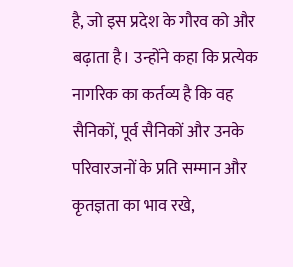है, जो इस प्रदेश के गौरव को और बढ़ाता है। उन्होंने कहा कि प्रत्येक नागरिक का कर्तव्य है कि वह सैनिकों, पूर्व सैनिकों और उनके परिवारजनों के प्रति सम्मान और कृतज्ञता का भाव रखे,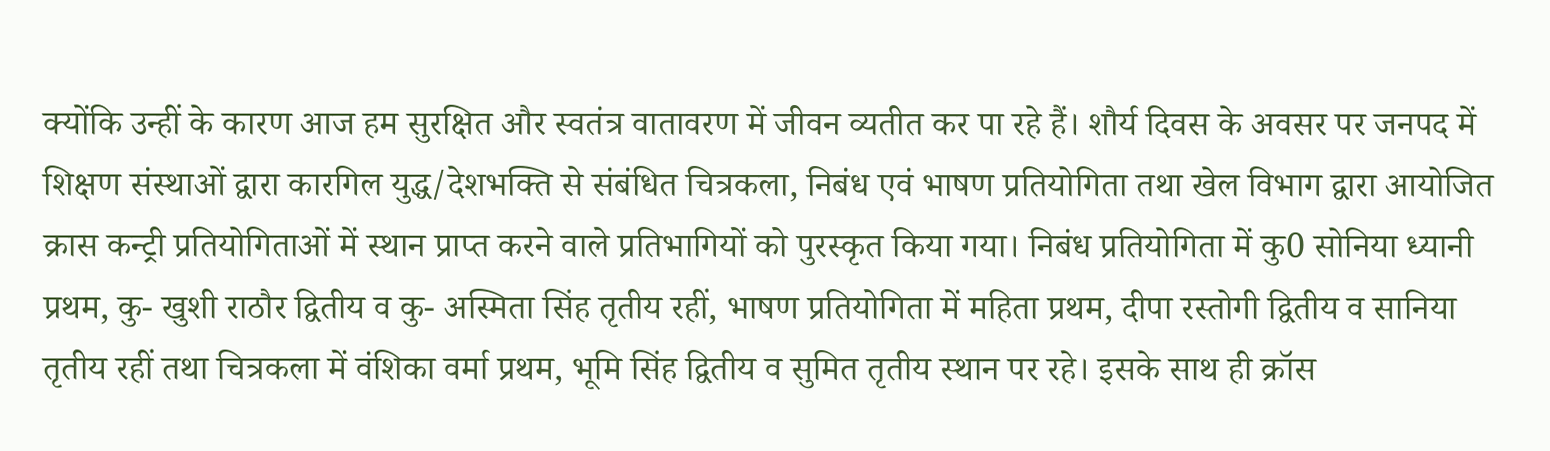क्योंकि उन्हीं के कारण आज हम सुरक्षित और स्वतंत्र वातावरण में जीवन व्यतीत कर पा रहे हैं। शौर्य दिवस के अवसर पर जनपद में शिक्षण संस्थाओं द्वारा कारगिल युद्ध/देशभक्ति से संबंधित चित्रकला, निबंध एवं भाषण प्रतियोगिता तथा खेल विभाग द्वारा आयोजित क्रास कन्ट्री प्रतियोगिताओं में स्थान प्राप्त करने वाले प्रतिभागियों को पुरस्कृत किया गया। निबंध प्रतियोगिता में कु0 सोनिया ध्यानी प्रथम, कु- खुशी राठौर द्वितीय व कु- अस्मिता सिंह तृतीय रहीं, भाषण प्रतियोगिता में महिता प्रथम, दीपा रस्तोगी द्वितीय व सानिया तृतीय रहीं तथा चित्रकला में वंशिका वर्मा प्रथम, भूमि सिंह द्वितीय व सुमित तृतीय स्थान पर रहे। इसके साथ ही क्रॉस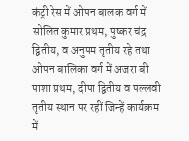कंट्री रेस में ओपन बालक वर्ग में सोलित कुमार प्रथम, पुष्कर चंद्र द्वितीय, व अनुपम तृतीय रहे तथा ओपन बालिका वर्ग में अजरा बी पाशा प्रथम, दीपा द्वितीय व पल्लवी तृतीय स्थान पर रहीं जिन्हें कार्यक्रम में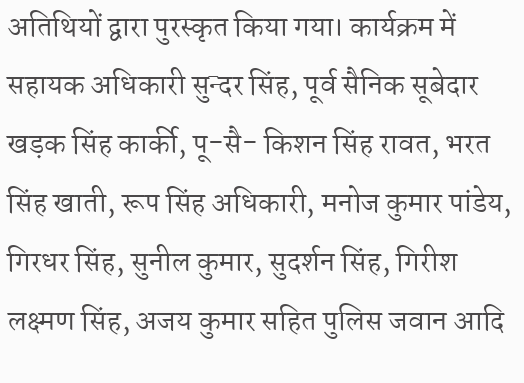अतिथियों द्वारा पुरस्कृत किया गया। कार्यक्रम में सहायक अधिकारी सुन्दर सिंह, पूर्व सैनिक सूबेदार खड़क सिंह कार्की, पू-सै- किशन सिंह रावत, भरत सिंह खाती, रूप सिंह अधिकारी, मनोज कुमार पांडेय, गिरधर सिंह, सुनील कुमार, सुदर्शन सिंह, गिरीश लक्ष्मण सिंह, अजय कुमार सहित पुलिस जवान आदि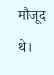मौजूद थे।